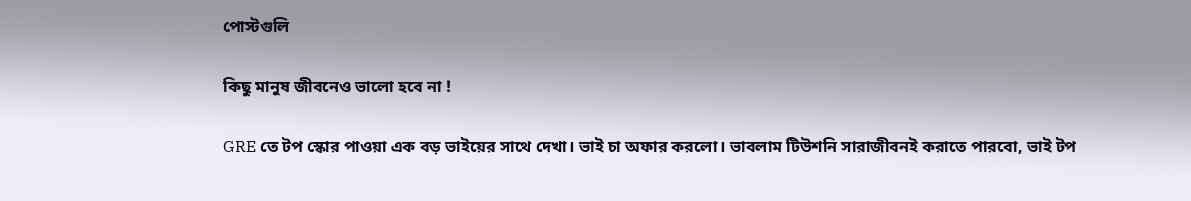পোস্টগুলি

কিছু মানুষ জীবনেও ভালো হবে না !

GRE তে টপ স্কোর পাওয়া এক বড় ভাইয়ের সাথে দেখা। ভাই চা অফার করলো। ভাবলাম টিউশনি সারাজীবনই করাতে পারবো, ভাই টপ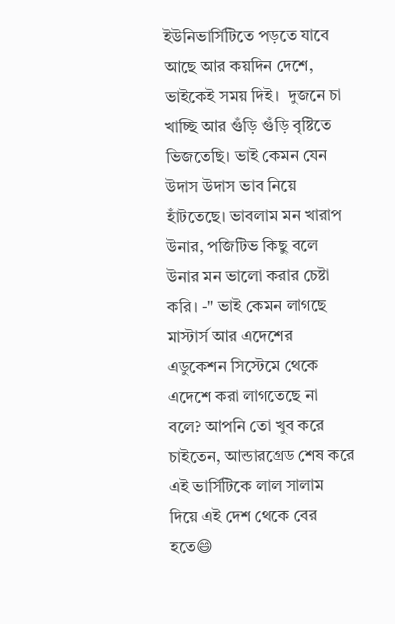ইউনিভার্সিটিতে পড়তে যাবে আছে আর কয়দিন দেশে, ভাইকেই সময় দিই।  দুজনে চা খাচ্ছি আর গুঁড়ি গুঁড়ি বৃষ্টিতে ভিজতেছি। ভাই কেমন যেন উদাস উদাস ভাব নিয়ে হাঁটতেছে। ভাবলাম মন খারাপ উনার, পজিটিভ কিছু বলে উনার মন ভালো করার চেষ্টা করি। -" ভাই কেমন লাগছে মাস্টার্স আর এদেশের এডুকেশন সিস্টেমে থেকে এদেশে করা লাগতেছে না বলে? আপনি তো খুব করে চাইতেন, আন্ডারগ্রেড শেষ করে এই ভার্সিটিকে লাল সালাম দিয়ে এই দেশ থেকে বের হতে😄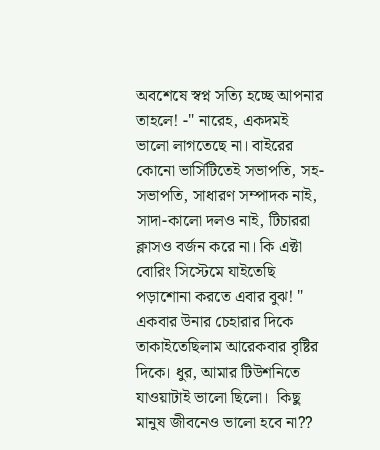অবশেষে স্বপ্ন সত্যি হচ্ছে আপনার তাহলে! -" নারেহ, একদমই ভালো লাগতেছে না। বাইরের কোনো ভার্সিটিতেই সভাপতি, সহ-সভাপতি, সাধারণ সম্পাদক নাই, সাদা-কালো দলও নাই, টিচাররা ক্লাসও বর্জন করে না। কি এক্টা বোরিং সিস্টেমে যাইতেছি পড়াশোনা করতে এবার বুঝ! "  একবার উনার চেহারার দিকে তাকাইতেছিলাম আরেকবার বৃষ্টির দিকে। ধুর, আমার টিউশনিতে যাওয়াটাই ভালো ছিলো।  কিছু মানুষ জীবনেও ভালো হবে না??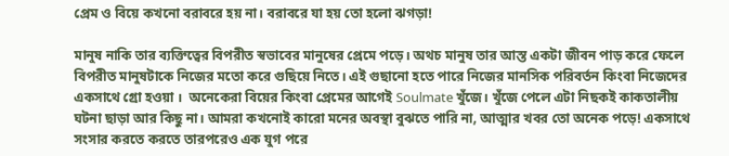প্রেম ও বিয়ে কখনো বরাবরে হয় না। বরাবরে যা হয় তো হলো ঝগড়া!

মানুষ নাকি তার ব্যক্তিত্বের বিপরীত স্বভাবের মানুষের প্রেমে পড়ে। অথচ মানুষ তার আস্ত একটা জীবন পাড় করে ফেলে বিপরীত মানুষটাকে নিজের মতো করে গুছিয়ে নিতে। এই গুছানো হতে পারে নিজের মানসিক পরিবর্তন কিংবা নিজেদের একসাথে গ্রো হওয়া ।  অনেকেরা বিয়ের কিংবা প্রেমের আগেই Soulmate খুঁজে। খুঁজে পেলে এটা নিছকই কাকতালীয় ঘটনা ছাড়া আর কিছু না। আমরা কখনোই কারো মনের অবস্থা বুঝতে পারি না, আত্মার খবর তো অনেক পড়ে! একসাথে সংসার করতে করতে তারপরেও এক যুগ পরে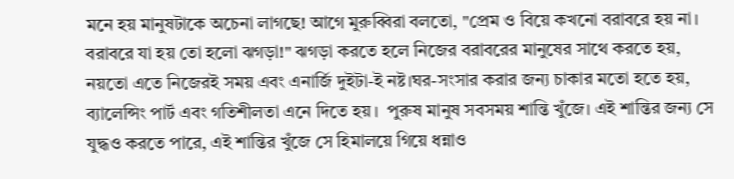মনে হয় মানুষটাকে অচেনা লাগছে! আগে মুরুব্বিরা বলতো, "প্রেম ও বিয়ে কখনো বরাবরে হয় না। বরাবরে যা হয় তো হলো ঝগড়া!" ঝগড়া করতে হলে নিজের বরাবরের মানুষের সাথে করতে হয়, নয়তো এতে নিজেরই সময় এবং এনার্জি দুইটা-ই নষ্ট।ঘর-সংসার করার জন্য চাকার মতো হতে হয়, ব্যালেন্সিং পার্ট এবং গতিশীলতা এনে দিতে হয়।  পুরুষ মানুষ সবসময় শান্তি খুঁজে। এই শান্তির জন্য সে যুদ্ধও করতে পারে, এই শান্তির খুঁজে সে হিমালয়ে গিয়ে ধন্নাও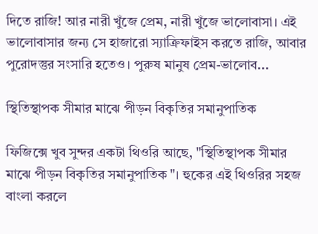দিতে রাজি! আর নারী খুঁজে প্রেম, নারী খুঁজে ভালোবাসা। এই ভালোবাসার জন্য সে হাজারো স্যাক্রিফাইস করতে রাজি, আবার পুরোদস্তুর সংসারি হতেও। পুরুষ মানুষ প্রেম-ভালোব...

স্থিতিস্থাপক সীমার মাঝে পীড়ন বিকৃতির সমানুপাতিক

ফিজিক্সে খুব সুন্দর একটা থিওরি আছে, "স্থিতিস্থাপক সীমার মাঝে পীড়ন বিকৃতির সমানুপাতিক"। হুকের এই থিওরির সহজ বাংলা করলে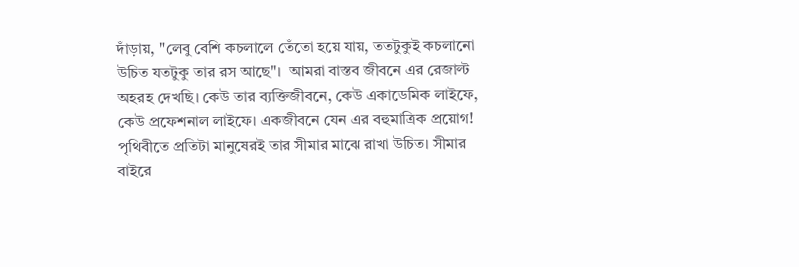দাঁড়ায়, "লেবু বেশি কচলালে তেঁতো হয়ে যায়, ততটুকুই কচলানো উচিত যতটুকু তার রস আছে"।  আমরা বাস্তব জীবনে এর রেজাল্ট অহরহ দেখছি। কেউ তার ব্যক্তিজীবনে, কেউ একাডেমিক লাইফে, কেউ প্রফেশনাল লাইফে। একজীবনে যেন এর বহুমাত্রিক প্রয়োগ!  পৃথিবীতে প্রতিটা মানুষেরই তার সীমার মাঝে রাখা উচিত। সীমার বাইরে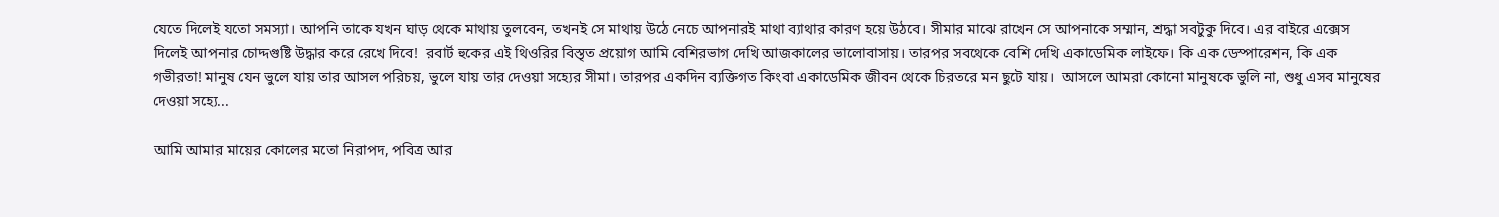যেতে দিলেই যতো সমস্যা। আপনি তাকে যখন ঘাড় থেকে মাথায় তুলবেন, তখনই সে মাথায় উঠে নেচে আপনারই মাথা ব্যাথার কারণ হয়ে উঠবে। সীমার মাঝে রাখেন সে আপনাকে সম্মান, শ্রদ্ধা সবটুকু দিবে। এর বাইরে এক্সেস দিলেই আপনার চোদ্দগুষ্টি উদ্ধার করে রেখে দিবে!  রবার্ট হুকের এই থিওরির বিস্তৃত প্রয়োগ আমি বেশিরভাগ দেখি আজকালের ভালোবাসায়। তারপর সবথেকে বেশি দেখি একাডেমিক লাইফে। কি এক ডেস্পারেশন, কি এক গভীরতা! মানুষ যেন ভুলে যায় তার আসল পরিচয়, ভুলে যায় তার দেওয়া সহ্যের সীমা। তারপর একদিন ব্যক্তিগত কিংবা একাডেমিক জীবন থেকে চিরতরে মন ছুটে যায়।  আসলে আমরা কোনো মানুষকে ভুলি না, শুধু এসব মানুষের দেওয়া সহ্যে...

আমি আমার মায়ের কোলের মতো নিরাপদ, পবিত্র আর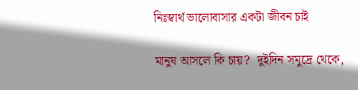নিঃস্বার্থ ভালোবাসার একটা জীবন চাই

মানুষ আসলে কি চায়?  দুইদিন সমুদ্রে থেকে,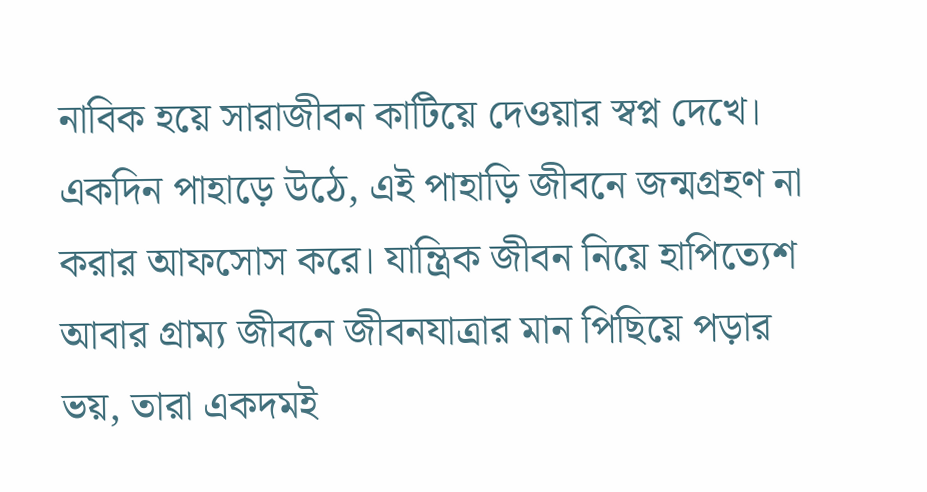নাবিক হয়ে সারাজীবন কাটিয়ে দেওয়ার স্বপ্ন দেখে। একদিন পাহাড়ে উঠে, এই পাহাড়ি জীবনে জন্মগ্রহণ না করার আফসোস করে। যান্ত্রিক জীবন নিয়ে হাপিত্যেশ আবার গ্রাম্য জীবনে জীবনযাত্রার মান পিছিয়ে পড়ার ভয়, তারা একদমই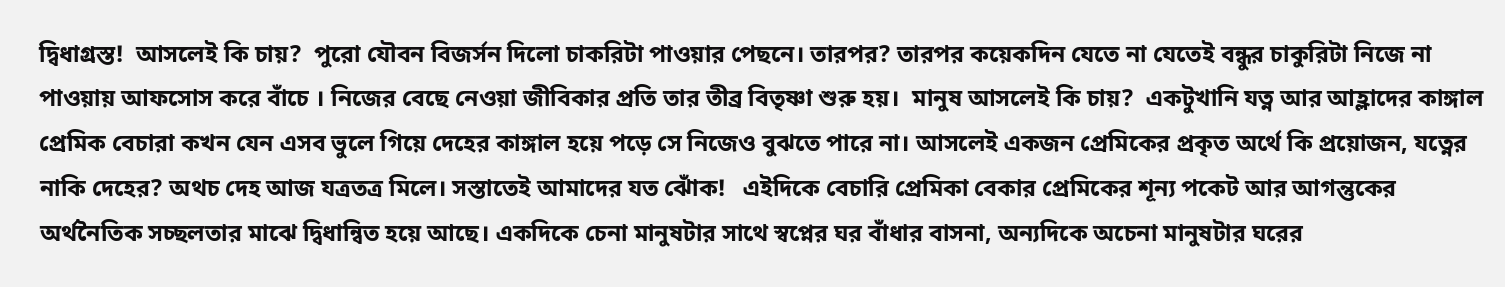দ্বিধাগ্রস্ত!  আসলেই কি চায়?  পুরো যৌবন বিজর্সন দিলো চাকরিটা পাওয়ার পেছনে। তারপর? তারপর কয়েকদিন যেতে না যেতেই বন্ধুর চাকুরিটা নিজে না পাওয়ায় আফসোস করে বাঁচে । নিজের বেছে নেওয়া জীবিকার প্রতি তার তীব্র বিতৃষ্ণা শুরু হয়।  মানুষ আসলেই কি চায়?  একটুখানি যত্ন আর আহ্লাদের কাঙ্গাল প্রেমিক বেচারা কখন যেন এসব ভুলে গিয়ে দেহের কাঙ্গাল হয়ে পড়ে সে নিজেও বুঝতে পারে না। আসলেই একজন প্রেমিকের প্রকৃত অর্থে কি প্রয়োজন, যত্নের নাকি দেহের? অথচ দেহ আজ যত্রতত্র মিলে। সস্তাতেই আমাদের যত ঝোঁক!   এইদিকে বেচারি প্রেমিকা বেকার প্রেমিকের শূন্য পকেট আর আগন্তুকের অর্থনৈতিক সচ্ছলতার মাঝে দ্বিধান্বিত হয়ে আছে। একদিকে চেনা মানুষটার সাথে স্বপ্নের ঘর বাঁধার বাসনা, অন্যদিকে অচেনা মানুষটার ঘরের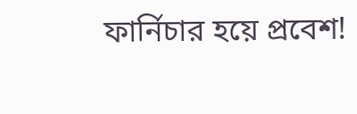ফার্নিচার হয়ে প্রবেশ!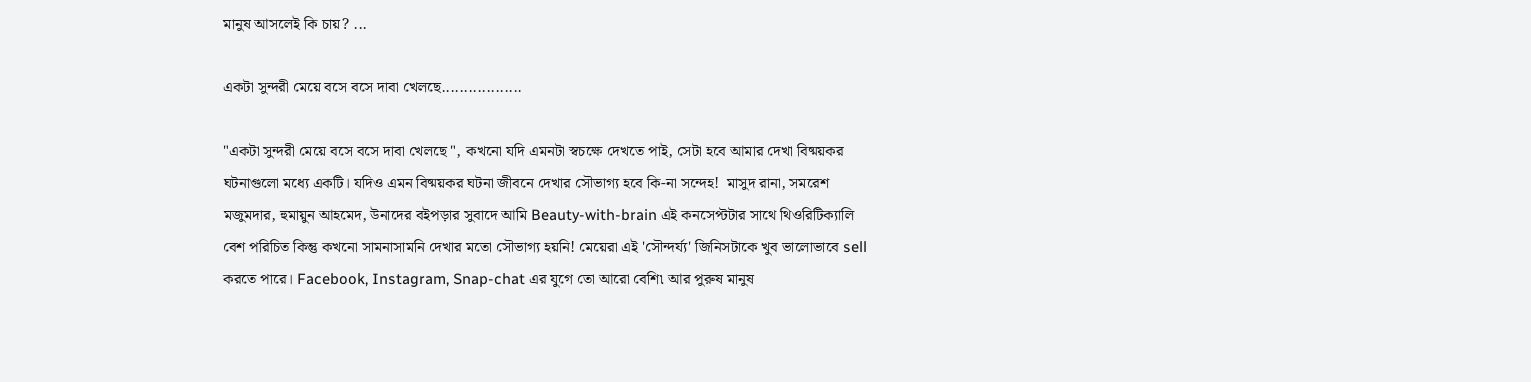মানুষ আসলেই কি চায়? ...

একটা সুন্দরী মেয়ে বসে বসে দাবা খেলছে..................

"একটা সুন্দরী মেয়ে বসে বসে দাবা খেলছে ", কখনো যদি এমনটা স্বচক্ষে দেখতে পাই, সেটা হবে আমার দেখা বিষ্ময়কর ঘটনাগুলো মধ্যে একটি। যদিও এমন বিষ্ময়কর ঘটনা জীবনে দেখার সৌভাগ্য হবে কি-না সন্দেহ!  মাসুদ রানা, সমরেশ মজুমদার, হুমায়ুন আহমেদ, উনাদের বইপড়ার সুবাদে আমি Beauty-with-brain এই কনসেপ্টটার সাথে থিওরিটিক্যালি বেশ পরিচিত কিন্তু কখনো সামনাসামনি দেখার মতো সৌভাগ্য হয়নি! মেয়েরা এই 'সৌন্দর্য্য' জিনিসটাকে খুব ভালোভাবে sell করতে পারে। Facebook, Instagram, Snap-chat এর যুগে তো আরো বেশি৷ আর পুরুষ মানুষ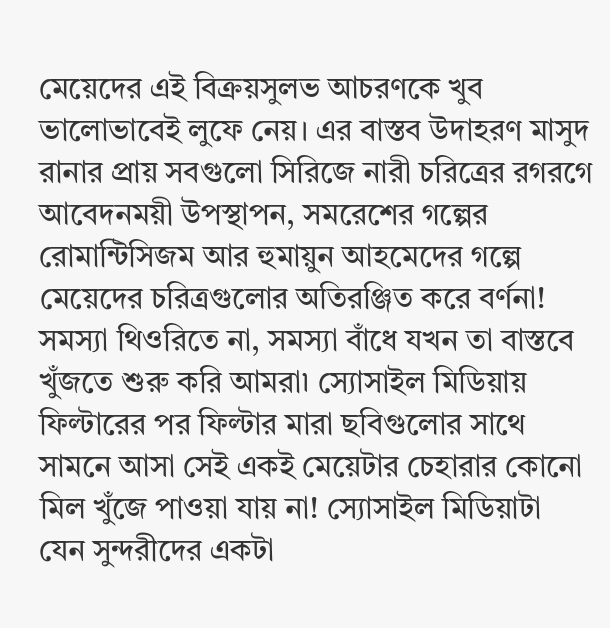মেয়েদের এই বিক্রয়সুলভ আচরণকে খুব ভালোভাবেই লুফে নেয়। এর বাস্তব উদাহরণ মাসুদ রানার প্রায় সবগুলো সিরিজে নারী চরিত্রের রগরগে আবেদনময়ী উপস্থাপন, সমরেশের গল্পের রোমান্টিসিজম আর হুমায়ুন আহমেদের গল্পে মেয়েদের চরিত্রগুলোর অতিরঞ্জিত করে বর্ণনা!   সমস্যা থিওরিতে না, সমস্যা বাঁধে যখন তা বাস্তবে খুঁজতে শুরু করি আমরা৷ স্যোসাইল মিডিয়ায় ফিল্টারের পর ফিল্টার মারা ছবিগুলোর সাথে সামনে আসা সেই একই মেয়েটার চেহারার কোনো মিল খুঁজে পাওয়া যায় না! স্যোসাইল মিডিয়াটা যেন সুন্দরীদের একটা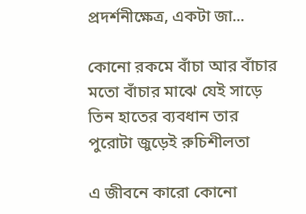প্রদর্শনীক্ষেত্র, একটা জা...

কোনো রকমে বাঁচা আর বাঁচার মতো বাঁচার মাঝে যেই সাড়ে তিন হাতের ব্যবধান তার পুরোটা জুড়েই রুচিশীলতা

এ জীবনে কারো কোনো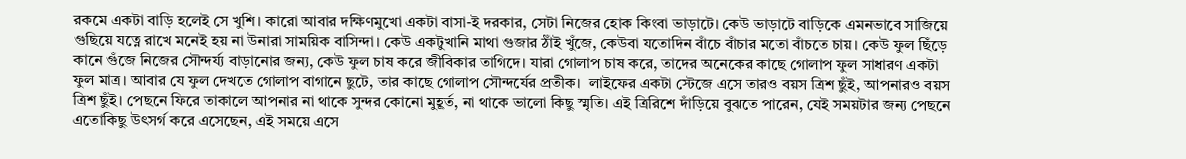রকমে একটা বাড়ি হলেই সে খুশি। কারো আবার দক্ষিণমুখো একটা বাসা-ই দরকার, সেটা নিজের হোক কিংবা ভাড়াটে। কেউ ভাড়াটে বাড়িকে এমনভাবে সাজিয়ে গুছিয়ে যত্নে রাখে মনেই হয় না উনারা সাময়িক বাসিন্দা। কেউ একটুখানি মাথা গুজার ঠাঁই খুঁজে, কেউবা যতোদিন বাঁচে বাঁচার মতো বাঁচতে চায়। কেউ ফুল ছিঁড়ে কানে গুঁজে নিজের সৌন্দর্য্য বাড়ানোর জন্য, কেউ ফুল চাষ করে জীবিকার তাগিদে। যারা গোলাপ চাষ করে, তাদের অনেকের কাছে গোলাপ ফুল সাধারণ একটা ফুল মাত্র। আবার যে ফুল দেখতে গোলাপ বাগানে ছুটে, তার কাছে গোলাপ সৌন্দর্যের প্রতীক।  লাইফের একটা স্টেজে এসে তারও বয়স ত্রিশ ছুঁই, আপনারও বয়স ত্রিশ ছুঁই। পেছনে ফিরে তাকালে আপনার না থাকে সুন্দর কোনো মুহূর্ত, না থাকে ভালো কিছু স্মৃতি। এই ত্রিরিশে দাঁড়িয়ে বুঝতে পারেন, যেই সময়টার জন্য পেছনে এতোকিছু উৎসর্গ করে এসেছেন, এই সময়ে এসে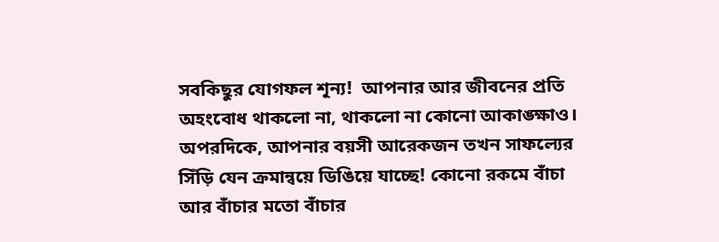সবকিছুর যোগফল শূন্য!  আপনার আর জীবনের প্রতি অহংবোধ থাকলো না, থাকলো না কোনো আকাঙ্ক্ষাও। অপরদিকে, আপনার বয়সী আরেকজন তখন সাফল্যের সিঁড়ি যেন ক্রমান্বয়ে ডিঙিয়ে যাচ্ছে! কোনো রকমে বাঁচা আর বাঁচার মতো বাঁচার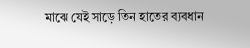মাঝে যেই সাড়ে তিন হাতের ব্যবধান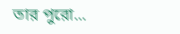তার পুরো...